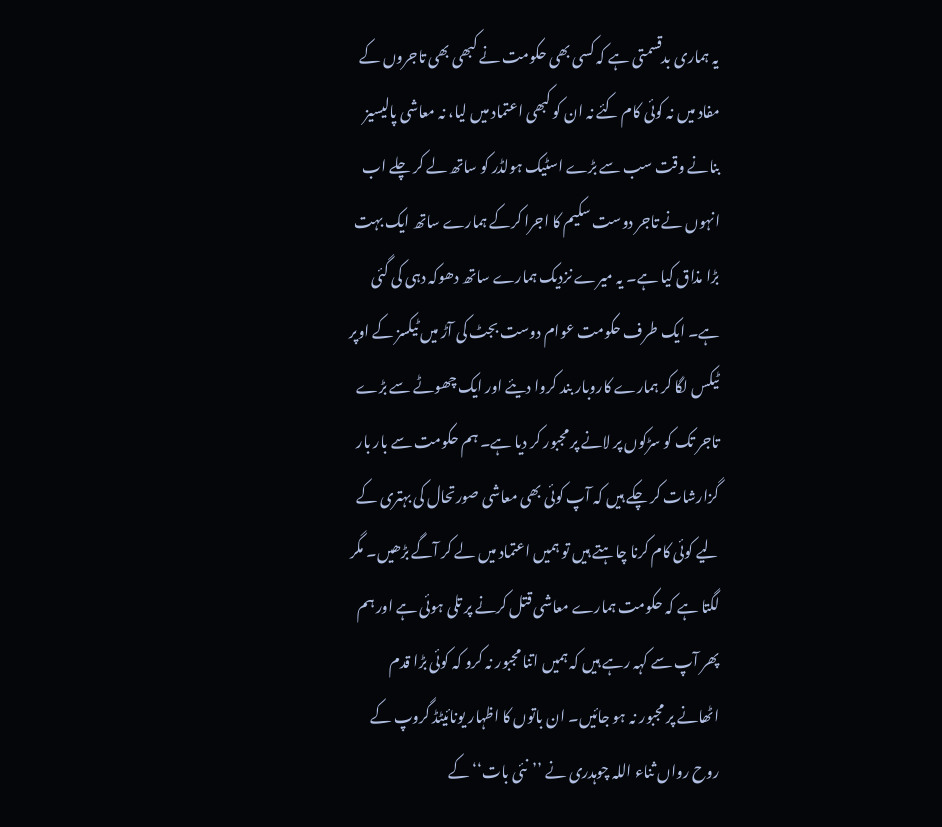یہ ہماری بدقسمتی ہے کہ کسی بھی حکومت نے کبھی بھی تاجروں کے مفاد میں نہ کوئی کام کئے نہ ان کو کبھی اعتماد میں لیا، نہ معاشی پالیسیز بنانے وقت سب سے بڑے اسٹیک ہولڈر کو ساتھ لے کر چلے اب انہوں نے تاجر دوست سکیم کا اجرا کرکے ہمارے ساتھ ایک بہت بڑا مذاق کیا ہے۔ یہ میرے نزدیک ہمارے ساتھ دھوکہ دہی کی گئی ہے۔ ایک طرف حکومت عوام دوست بجٹ کی آڑ میں ٹیکسز کے اوپر ٹیکس لگا کر ہمارے کاروبار بند کروا دیئے اور ایک چھوٹے سے بڑے تاجر تک کو سڑکوں پر لانے پر مجبور کر دیا ہے۔ ہم حکومت سے بار بار گزارشات کر چکے ہیں کہ آپ کوئی بھی معاشی صورتحال کی بہتری کے لیے کوئی کام کرنا چاہتے ہیں تو ہمیں اعتماد میں لے کر آگے بڑھیں۔ مگر لگتا ہے کہ حکومت ہمارے معاشی قتل کرنے پر تلی ہوئی ہے اور ہم پھر آپ سے کہہ رہے ہیں کہ ہمیں اتنا مجبور نہ کرو کہ کوئی بڑا قدم اٹھانے پر مجبور نہ ہو جائیں۔ ان باتوں کا اظہار یونائیٹڈ گروپ کے روح رواں ثناء اللہ چوہدری نے ’’نئی بات‘‘ کے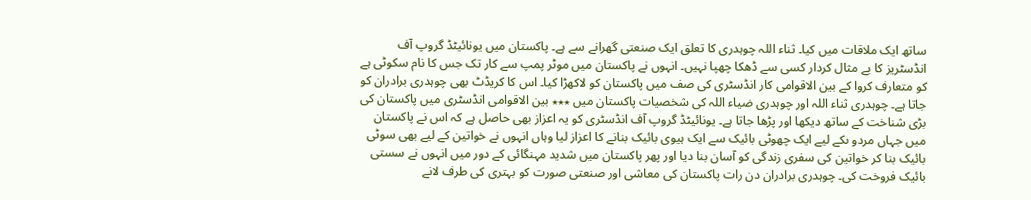ساتھ ایک ملاقات میں کیا۔ ثناء اللہ چوہدری کا تعلق ایک صنعتی گھرانے سے ہے۔ پاکستان میں یونائیٹڈ گروپ آف انڈسٹریز کا بے مثال کردار کسی سے ڈھکا چھپا نہیں۔ انہوں نے پاکستان میں موٹر پمپ سے کار تک جس کا نام سکوٹی ہے کو متعارف کروا کے بین الاقوامی کار انڈسٹری کی صف میں پاکستان کو لاکھڑا کیا۔ اس کا کریڈٹ بھی چوہدری برادران کو جاتا ہے۔ چوہدری ثناء اللہ اور چوہدری ضیاء اللہ کی شخصیات پاکستان میں ٭٭٭ بین الاقوامی انڈسٹری میں پاکستان کی بڑی شناخت کے ساتھ دیکھا اور پڑھا جاتا ہے۔ یونائیٹڈ گروپ آف انڈسٹری کو یہ اعزاز بھی حاصل ہے کہ اس نے پاکستان میں جہاں مردو ںکے لیے ایک چھوٹی بائیک سے ایک ہیوی بائیک بنانے کا اعزاز لیا وہاں انہوں نے خواتین کے لیے بھی سوٹی بائیک بنا کر خواتین کی سفری زندگی کو آسان بنا دیا اور پھر پاکستان میں شدید مہنگائی کے دور میں انہوں نے سستی بائیک فروخت کی۔ چوہدری برادران دن رات پاکستان کی معاشی اور صنعتی صورت کو بہتری کی طرف لانے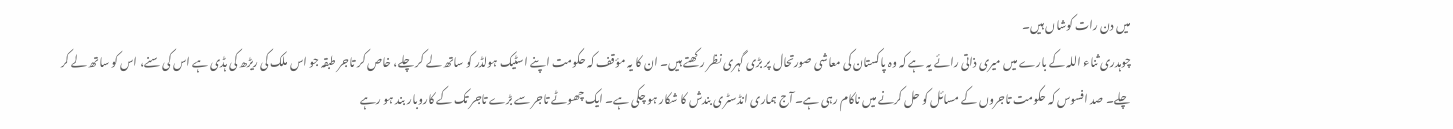میں دن رات کوشاں ہیں۔
چوہدری ثناء اللہ کے بارے میں میری ذاتی رائے یہ ہے کہ وہ پاکستان کی معاشی صورتحال پر بڑی گہری نظر رکھتے ہیں۔ ان کا یہ مؤقف کہ حکومت اپنے اسٹیک ہولڈر کو ساتھ لے کر چلے، خاص کر تاجر طبقہ جو اس ملک کی ریڑھ کی ہڈی ہے اس کی سنے، اس کو ساتھ لے کر چلے۔ صد افسوس کہ حکومت تاجروں کے مسائل کو حل کرنے میں ناکام رہی ہے۔ آج ہماری انڈسٹری بندش کا شکار ہو چکی ہے۔ ایک چھوٹے تاجر سے بڑے تاجر تک کے کاروبار بند ہو رہے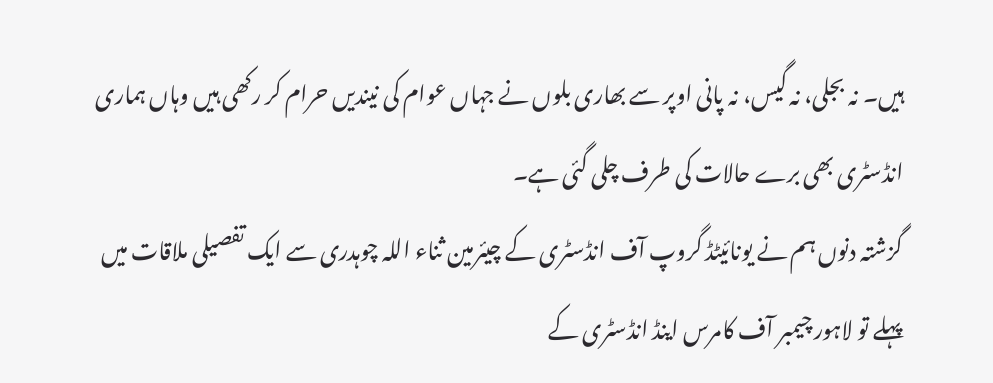ہیں۔ نہ بجلی، نہ گیس، نہ پانی اوپر سے بھاری بلوں نے جہاں عوام کی نیندیں حرام کر رکھی ہیں وہاں ہماری انڈسٹری بھی برے حالات کی طرف چلی گئی ہے۔
گزشتہ دنوں ہم نے یونائیٹڈ گروپ آف انڈسٹری کے چیئرمین ثناء اللہ چوہدری سے ایک تفصیلی ملاقات میں پہلے تو لاہور چیمبر آف کامرس اینڈ انڈسٹری کے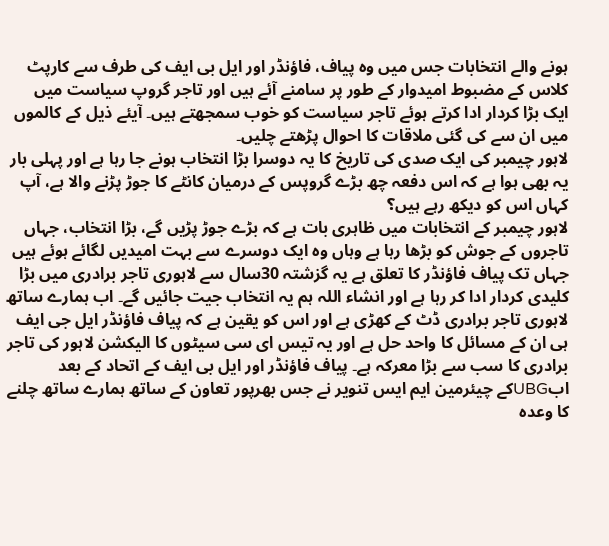ہونے والے انتخابات جس میں وہ پیاف، فاؤنڈر اور ایل بی ایف کی طرف سے کارپٹ کلاس کے مضبوط امیدوار کے طور پر سامنے آئے ہیں اور تاجر گروپ سیاست میں ایک بڑا کردار ادا کرتے ہوئے تاجر سیاست کو خوب سمجھتے ہیں۔ آیئے ذیل کے کالموں میں ان سے کی گئی ملاقات کا احوال پڑھتے چلیں۔
لاہور چیمبر کی ایک صدی کی تاریخ کا یہ دوسرا بڑا انتخاب ہونے جا رہا ہے اور پہلی بار یہ بھی ہوا ہے کہ اس دفعہ چھ بڑے گروپس کے درمیان کانٹے کا جوڑ پڑنے والا ہے، آپ کہاں اس کو دیکھ رہے ہیں؟
لاہور چیمبر کے انتخابات میں ظاہری بات ہے کہ بڑے جوڑ پڑیں گے، بڑا انتخاب، جہاں تاجروں کے جوش کو بڑھا رہا ہے وہاں وہ ایک دوسرے سے بہت امیدیں لگائے ہوئے ہیں جہاں تک پیاف فاؤنڈر کا تعلق ہے یہ گزشتہ 30سال سے لاہوری تاجر برادری میں بڑا کلیدی کردار ادا کر رہا ہے اور انشاء اللہ ہم یہ انتخاب جیت جائیں گے۔ اب ہمارے ساتھ لاہوری تاجر برادری ڈٹ کے کھڑی ہے اور اس کو یقین ہے کہ پیاف فاؤنڈر ایل جی ایف ہی ان کے مسائل کا واحد حل ہے اور یہ تیس ای سی سیٹوں کا الیکشن لاہور کی تاجر برادری کا سب سے بڑا معرکہ ہے۔ پیاف فاؤنڈر اور ایل بی ایف کے اتحاد کے بعد ابUBGکے چیئرمین ایم ایس تنویر نے جس بھرپور تعاون کے ساتھ ہمارے ساتھ چلنے کا وعدہ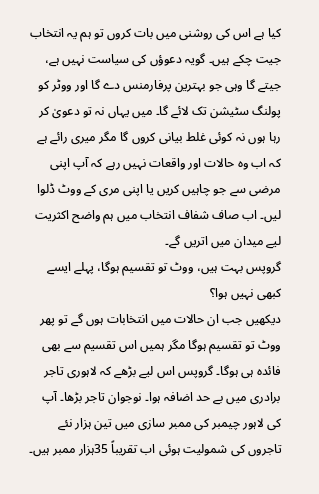کیا ہے اس کی روشنی میں بات کروں تو ہم یہ انتخاب جیت چکے ہیں۔ گویہ دعوؤں کی سیاست نہیں ہے، جیتے گا وہی جو بہترین پرفارمنس دے گا اور ووٹر کو پولنگ سٹیشن تک لائے گا۔ میں یہاں نہ تو دعویٰ کر رہا ہوں نہ کوئی غلط بیانی کروں گا مگر میری رائے ہے کہ اب وہ حالات اور واقعات نہیں رہے کہ آپ اپنی مرضی سے جو چاہیں کریں یا اپنی مری کے ووٹ ڈلوا لیں۔ اب صاف شفاف انتخاب میں ہم واضح اکثریت لیے میدان میں اتریں گے۔
گروپس بہت ہیں، ووٹ تو تقسیم ہوگا، پہلے ایسے کبھی نہیں ہوا؟
دیکھیں جب ان حالات میں انتخابات ہوں گے تو پھر ووٹ تو تقسیم ہوگا مگر ہمیں اس تقسیم سے بھی فائدہ ہی ہوگا۔ گروپس اس لیے بڑھے کہ لاہوری تاجر برادری میں بے حد اضافہ ہوا۔ نوجوان تاجر بڑھا۔ آپ کی لاہور چیمبر کی ممبر سازی میں تین ہزار نئے تاجروں کی شمولیت ہوئی اب تقریباً 35ہزار ممبر ہیں۔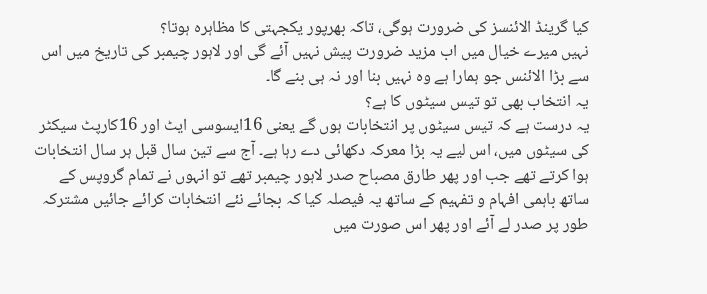کیا گرینڈ الائنسز کی ضرورت ہوگی، تاکہ بھرپور یکجہتی کا مظاہرہ ہوتا؟
نہیں میرے خیال میں اب مزید ضرورت پیش نہیں آئے گی اور لاہور چیمبر کی تاریخ میں اس سے بڑا الائنس جو ہمارا ہے وہ نہیں بنا اور نہ ہی بنے گا۔
یہ انتخاب بھی تو تیس سیٹوں کا ہے؟
یہ درست ہے کہ تیس سیٹوں پر انتخابات ہوں گے یعنی 16ایسوسی ایٹ اور 16کارپٹ سیکٹر کی سیٹوں میں، اس لیے یہ بڑا معرکہ دکھائی دے رہا ہے۔ آج سے تین سال قبل ہر سال انتخابات ہوا کرتے تھے جب اور پھر طارق مصباح صدر لاہور چیمبر تھے تو انہوں نے تمام گروپس کے ساتھ باہمی افہام و تفہیم کے ساتھ یہ فیصلہ کیا کہ بجائے نئے انتخابات کرائے جائیں مشترکہ طور پر صدر لے آئے اور پھر اس صورت میں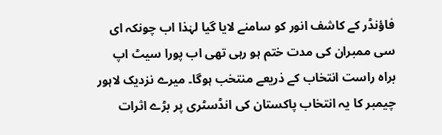فاؤنڈر کے کاشف انور کو سامنے لایا گیا لہٰذا اب چونکہ ای سی ممبران کی مدت ختم ہو رہی تھی اب پورا سیٹ اپ براہ راست انتخاب کے ذریعے منتخب ہوگا۔ میرے نزدیک لاہور چیمبر کا یہ انتخاب پاکستان کی انڈسٹری پر بڑے اثرات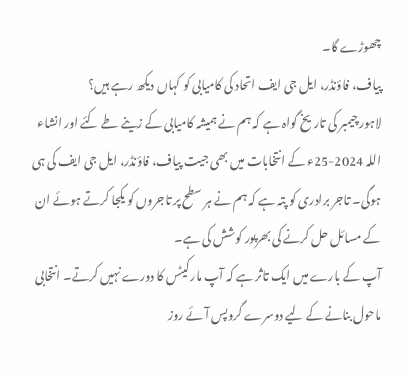چھوڑے گا۔
پیاف، فاؤنڈر، ایل جی ایف اتحاد کی کامیابی کو کہاں دیکھ رہے ہیں؟
لاہور چیمبر کی تاریخ گواہ ہے کہ ہم نے ہمیشہ کامیابی کے زینے طے کئے اور انشاء اللہ 2024-25ء کے انتخابات میں بھی جیت پیاف، فاؤنڈر، ایل جی ایف کی ہی ہوگی۔ تاجر برادری کو پتہ ہے کہ ہم نے ہر سطح پر تاجروں کو یکجا کرتے ہوئے ان کے مسائل حل کرنے کی بھرپور کوشش کی ہے۔
آپ کے بارے میں ایک تاثر ہے کہ آپ مارکیٹس کا دورے نہیں کرتے۔ انتخابی ماحول بنانے کے لیے دوسرے گروپس آئے روز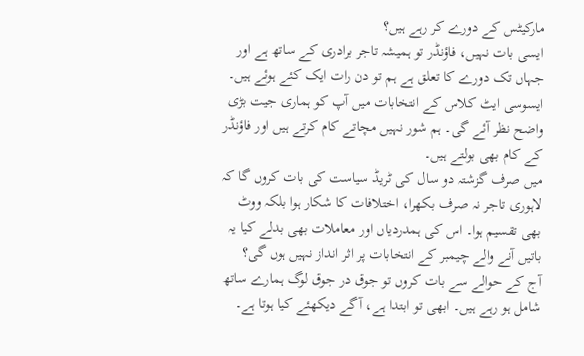مارکیٹس کے دورے کر رہے ہیں؟
ایسی بات نہیں، فاؤنڈر تو ہمیشہ تاجر برادری کے ساتھ ہے اور جہاں تک دورے کا تعلق ہے ہم تو دن رات ایک کئے ہوئے ہیں۔ ایسوسی ایٹ کلاس کے انتخابات میں آپ کو ہماری جیت بڑی واضح نظر آئے گی۔ ہم شور نہیں مچاتے کام کرتے ہیں اور فاؤنڈر کے کام بھی بولتے ہیں۔
میں صرف گزشتہ دو سال کی ٹریڈ سیاست کی بات کروں گا کہ لاہوری تاجر نہ صرف بکھرا، اختلافات کا شکار ہوا بلکہ ووٹ بھی تقسیم ہوا۔ اس کی ہمدردیاں اور معاملات بھی بدلے کیا یہ باتیں آنے والے چیمبر کے انتخابات پر اثر انداز نہیں ہوں گی؟
آج کے حوالے سے بات کروں تو جوق در جوق لوگ ہمارے ساتھ شامل ہو رہے ہیں۔ ابھی تو ابتدا ہے، آگے دیکھئے کیا ہوتا ہے۔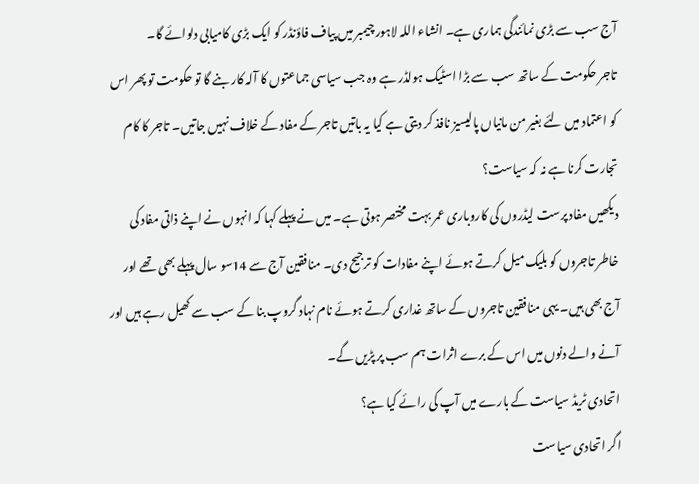آج سب سے بڑی نمائندگی ہماری ہے۔ انشاء اللہ لاہور چیمبر میں پیاف فاؤنڈر کو ایک بڑی کامیابی دلوائے گا۔
تاجر حکومت کے ساتھ سب سے بڑا اسٹیک ہولڈر ہے وہ جب سیاسی جماعتوں کا آلہ کار بنے گا تو حکومت تو پھر اس کو اعتماد میں لئے بغیر من مانیاں پالیسیز نافذ کر دیتی ہے کیا یہ باتیں تاجر کے مفاد کے خلاف نہیں جاتیں۔ تاجر کا کام تجارت کرنا ہے نہ کہ سیاست؟
دیکھیں مفاد پرست لیڈروں کی کاروباری عمر بہت مختصر ہوتی ہے۔ میں نے پہلے کہا کہ انہوں نے اپنے ذاتی مفاد کی خاطر تاجروں کو بلیک میل کرتے ہوئے اپنے مفادات کو ترجیح دی۔ منافقین آج سے 14سو سال پہلے بھی تھے اور آج بھی ہیں۔ یہی منافقین تاجروں کے ساتھ غداری کرتے ہوئے نام نہاد گروپ بنا کے سب سے کھیل رہے ہیں اور آنے والے دنوں میں اس کے برے اثرات ہم سب پر پڑیں گے۔
اتحادی ٹریڈ سیاست کے بارے میں آپ کی رائے کیا ہے؟
اگر اتحادی سیاست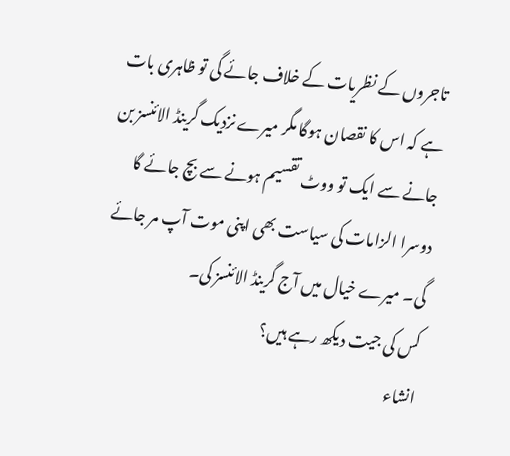تاجروں کے نظریات کے خلاف جائے گی تو ظاہری بات ہے کہ اس کا نقصان ہوگا مگر میرے نزدیک گرینڈ الائنسز بن جانے سے ایک تو ووٹ تقسیم ہونے سے بچ جائے گا دوسرا الزامات کی سیاست بھی اپنی موت آپ مر جائے گی۔ میرے خیال میں آج گرینڈ الائنسز کی۔
کس کی جیت دیکھ رہے ہیں؟
انشاء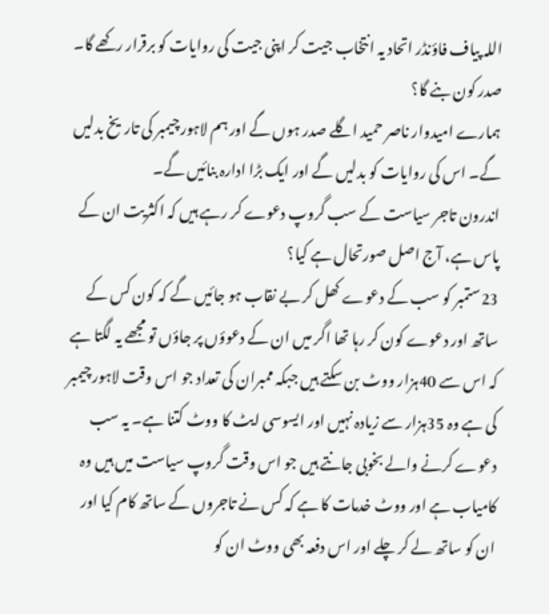اللہ پیاف فاؤنڈر اتحاد یہ انتخاب جیت کر اپنی جیت کی روایات کو برقرار رکھے گا۔
صدر کون بنے گا؟
ہمارے امیدوار ناصر حمید اگلے صدر ہوں گے اور ہم لاہور چیمبر کی تاریخ بدلیں گے۔ اس کی روایات کو بدلیں گے اور ایک بڑا ادارہ بنائیں گے۔
اندرون تاجر سیاست کے سب گروپ دعوے کر رہے ہیں کہ اکثریت ان کے پاس ہے، آج اصل صورتحال ہے کیا؟
23ستمبر کو سب کے دعوے کھل کر بے نقاب ہو جائیں گے کہ کون کس کے ساتھ اور دعوے کون کر رہا تھا اگر میں ان کے دعوؤں پر جاؤں تو مجھے یہ لگتا ہے کہ اس سے 40ہزار ووٹ بن سکتے ہیں جبکہ ممبران کی تعداد جو اس وقت لاہور چیمبر کی ہے وہ 35ہزار سے زیادہ نہیں اور ایسوسی ایٹ کا ووٹ کتنا ہے۔ یہ سب دعوے کرنے والے بخوبی جانتے ہیں جو اس وقت گروپ سیاست میں ہیں وہ کامیاب ہے اور ووٹ خدمات کا ہے کہ کس نے تاجروں کے ساتھ کام کیا اور ان کو ساتھ لے کر چلے اور اس دفعہ بھی ووٹ ان کو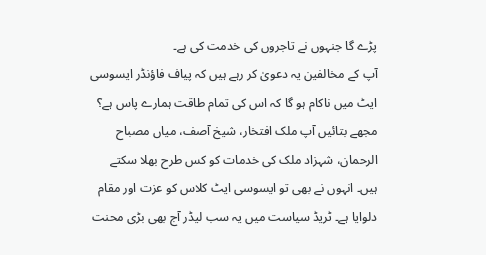پڑے گا جنہوں نے تاجروں کی خدمت کی ہے۔
آپ کے مخالفین یہ دعویٰ کر رہے ہیں کہ پیاف فاؤنڈر ایسوسی ایٹ میں ناکام ہو گا کہ اس کی تمام طاقت ہمارے پاس ہے؟
مجھے بتائیں آپ ملک افتخار، شیخ آصف، میاں مصباح الرحمان، شہزاد ملک کی خدمات کو کس طرح بھلا سکتے ہیں۔ انہوں نے بھی تو ایسوسی ایٹ کلاس کو عزت اور مقام دلوایا ہے۔ ٹریڈ سیاست میں یہ سب لیڈر آج بھی بڑی محنت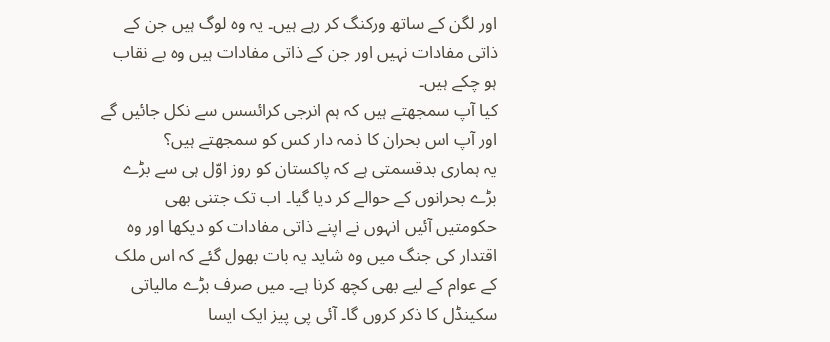اور لگن کے ساتھ ورکنگ کر رہے ہیں۔ یہ وہ لوگ ہیں جن کے ذاتی مفادات نہیں اور جن کے ذاتی مفادات ہیں وہ بے نقاب ہو چکے ہیں۔
کیا آپ سمجھتے ہیں کہ ہم انرجی کرائسس سے نکل جائیں گے اور آپ اس بحران کا ذمہ دار کس کو سمجھتے ہیں؟
یہ ہماری بدقسمتی ہے کہ پاکستان کو روز اوّل ہی سے بڑے بڑے بحرانوں کے حوالے کر دیا گیا۔ اب تک جتنی بھی حکومتیں آئیں انہوں نے اپنے ذاتی مفادات کو دیکھا اور وہ اقتدار کی جنگ میں وہ شاید یہ بات بھول گئے کہ اس ملک کے عوام کے لیے بھی کچھ کرنا ہے۔ میں صرف بڑے مالیاتی سکینڈل کا ذکر کروں گا۔ آئی پی پیز ایک ایسا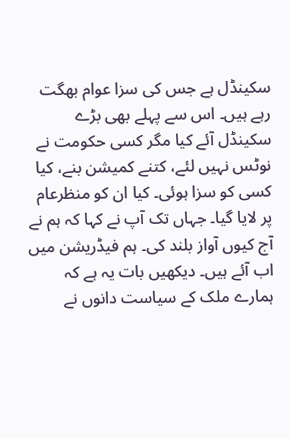سکینڈل ہے جس کی سزا عوام بھگت رہے ہیں۔ اس سے پہلے بھی بڑے سکینڈل آئے کیا مگر کسی حکومت نے نوٹس نہیں لئے، کتنے کمیشن بنے، کیا کسی کو سزا ہوئی۔ کیا ان کو منظرعام پر لایا گیا۔ جہاں تک آپ نے کہا کہ ہم نے آج کیوں آواز بلند کی۔ ہم فیڈریشن میں اب آئے ہیں۔ دیکھیں بات یہ ہے کہ ہمارے ملک کے سیاست دانوں نے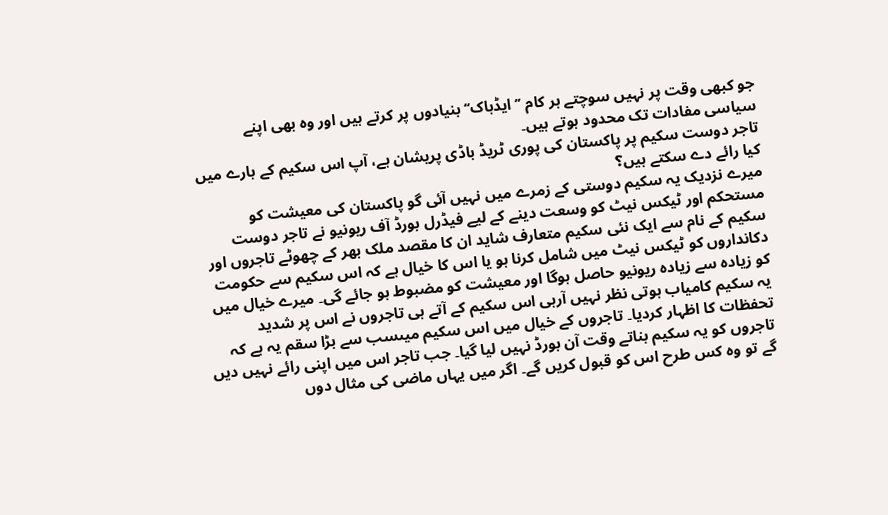جو کبھی وقت پر نہیں سوچتے ہر کام ’’ایڈہاک‘‘ بنیادوں پر کرتے ہیں اور وہ بھی اپنے سیاسی مفادات تک محدود ہوتے ہیں۔
تاجر دوست سکیم پر پاکستان کی پوری ٹریڈ باڈی پریشان ہے، آپ اس سکیم کے بارے میں کیا رائے دے سکتے ہیں؟
میرے نزدیک یہ سکیم دوستی کے زمرے میں نہیں آئی گو پاکستان کی معیشت کو مستحکم اور ٹیکس نیٹ کو وسعت دینے کے لیے فیڈرل بورڈ آف ریونیو نے تاجر دوست سکیم کے نام سے ایک نئی سکیم متعارف شاید ان کا مقصد ملک بھر کے چھوٹے تاجروں اور دکانداروں کو ٹیکس نیٹ میں شامل کرنا ہو یا اس کا خیال ہے کہ اس سکیم سے حکومت کو زیادہ سے زیادہ ریونیو حاصل ہوگا اور معیشت کو مضبوط ہو جائے گی۔ میرے خیال میں یہ سکیم کامیاب ہوتی نظر نہیں آرہی اس سکیم کے آتے ہی تاجروں نے اس پر شدید تحفظات کا اظہار کردیا۔ تاجروں کے خیال میں اس سکیم میںسب سے بڑا سقم یہ ہے کہ تاجروں کو یہ سکیم بناتے وقت آن بورڈ نہیں لیا گیا۔ جب تاجر اس میں اپنی رائے نہیں دیں گے تو وہ کس طرح اس کو قبول کریں گے۔ اگر میں یہاں ماضی کی مثال دوں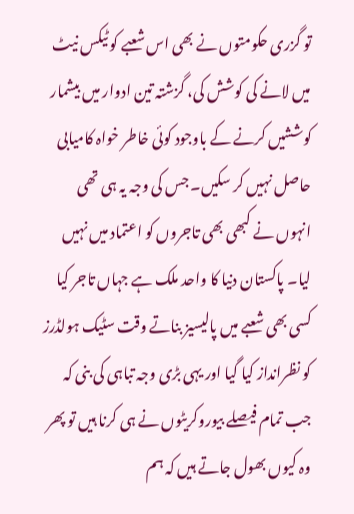تو گزری حکومتوں نے بھی اس شعبے کو ٹیکس نیٹ میں لانے کی کوشش کی، گزشتہ تین ادوار میں بیشمار کوششیں کرنے کے باوجود کوئی خاطر خواہ کامیابی حاصل نہیں کر سکیں۔ جس کی وجہ یہ ہی تھی انہوں نے کبھی بھی تاجروں کو اعتماد میں نہیں لیا۔ پاکستان دنیا کا واحد ملک ہے جہاں تاجر کیا کسی بھی شعبے میں پالیسیز بناتے وقت سٹیک ہولڈرز کو نظرانداز کیا گیا اور یہی بڑی وجہ تباہی کی بنی کہ جب تمام فیصلے بیوروکریٹوں نے ہی کرنا ہیں تو پھر وہ کیوں بھول جاتے ہیں کہ ہم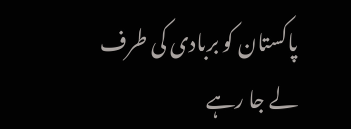پاکستان کو بربادی کی طرف لے جا رہے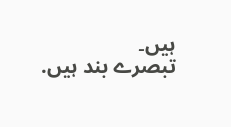ہیں۔
تبصرے بند ہیں.